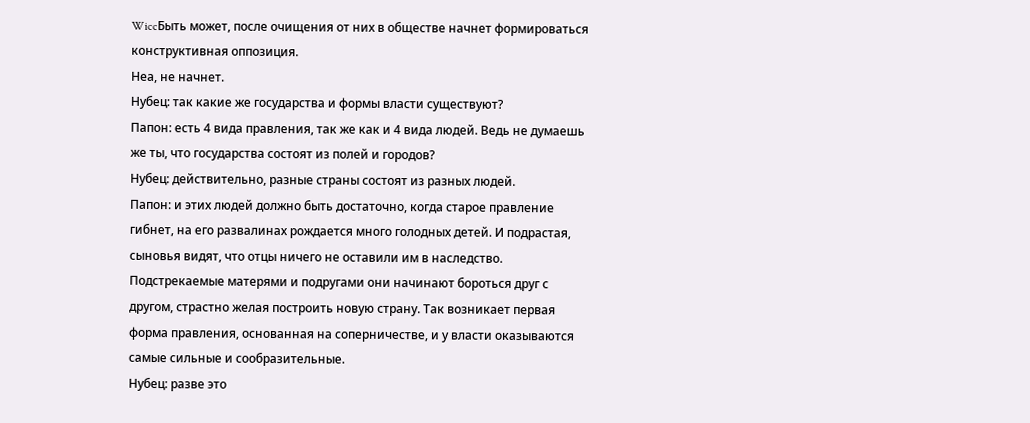WiccБыть может, после очищения от них в обществе начнет формироваться конструктивная оппозиция.
Неа, не начнет.
Нубец: так какие же государства и формы власти существуют?
Папон: есть 4 вида правления, так же как и 4 вида людей. Ведь не думаешь же ты, что государства состоят из полей и городов?
Нубец: действительно, разные страны состоят из разных людей.
Папон: и этих людей должно быть достаточно, когда старое правление гибнет, на его развалинах рождается много голодных детей. И подрастая, сыновья видят, что отцы ничего не оставили им в наследство. Подстрекаемые матерями и подругами они начинают бороться друг с другом, страстно желая построить новую страну. Так возникает первая форма правления, основанная на соперничестве, и у власти оказываются самые сильные и сообразительные.
Нубец: разве это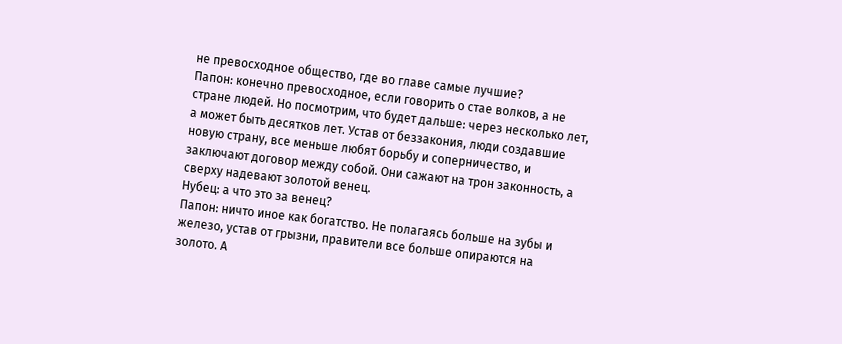не превосходное общество, где во главе самые лучшие?
Папон: конечно превосходное, если говорить о стае волков, а не стране людей. Но посмотрим, что будет дальше: через несколько лет, а может быть десятков лет. Устав от беззакония, люди создавшие новую страну, все меньше любят борьбу и соперничество, и заключают договор между собой. Они сажают на трон законность, а сверху надевают золотой венец.
Нубец: а что это за венец?
Папон: ничто иное как богатство. Не полагаясь больше на зубы и железо, устав от грызни, правители все больше опираются на золото. А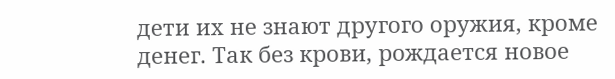дети их не знают другого оружия, кроме денег. Так без крови, рождается новое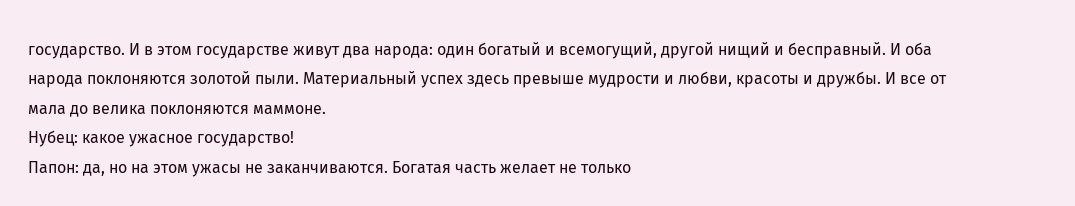государство. И в этом государстве живут два народа: один богатый и всемогущий, другой нищий и бесправный. И оба народа поклоняются золотой пыли. Материальный успех здесь превыше мудрости и любви, красоты и дружбы. И все от мала до велика поклоняются маммоне.
Нубец: какое ужасное государство!
Папон: да, но на этом ужасы не заканчиваются. Богатая часть желает не только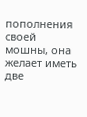пополнения своей мошны, она желает иметь две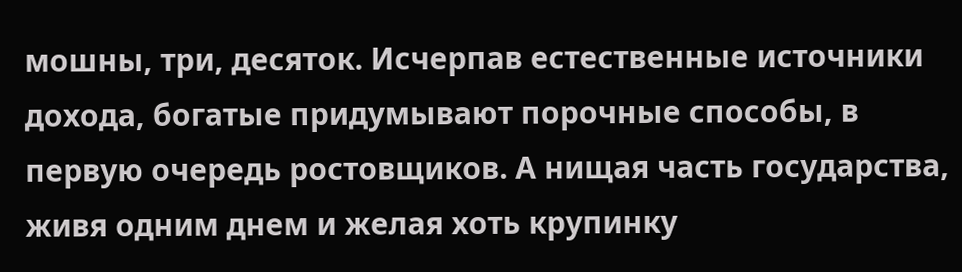мошны, три, десяток. Исчерпав естественные источники дохода, богатые придумывают порочные способы, в первую очередь ростовщиков. А нищая часть государства, живя одним днем и желая хоть крупинку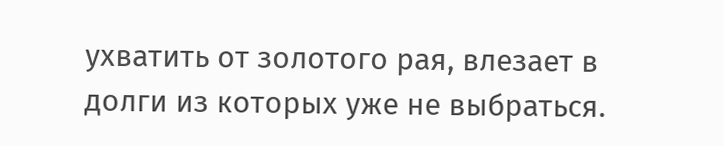ухватить от золотого рая, влезает в долги из которых уже не выбраться.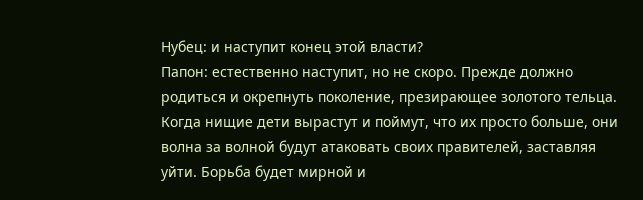Нубец: и наступит конец этой власти?
Папон: естественно наступит, но не скоро. Прежде должно родиться и окрепнуть поколение, презирающее золотого тельца. Когда нищие дети вырастут и поймут, что их просто больше, они волна за волной будут атаковать своих правителей, заставляя уйти. Борьба будет мирной и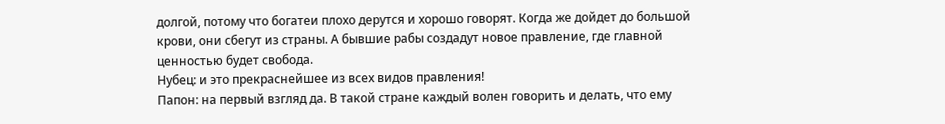долгой, потому что богатеи плохо дерутся и хорошо говорят. Когда же дойдет до большой крови, они сбегут из страны. А бывшие рабы создадут новое правление, где главной ценностью будет свобода.
Нубец: и это прекраснейшее из всех видов правления!
Папон: на первый взгляд да. В такой стране каждый волен говорить и делать, что ему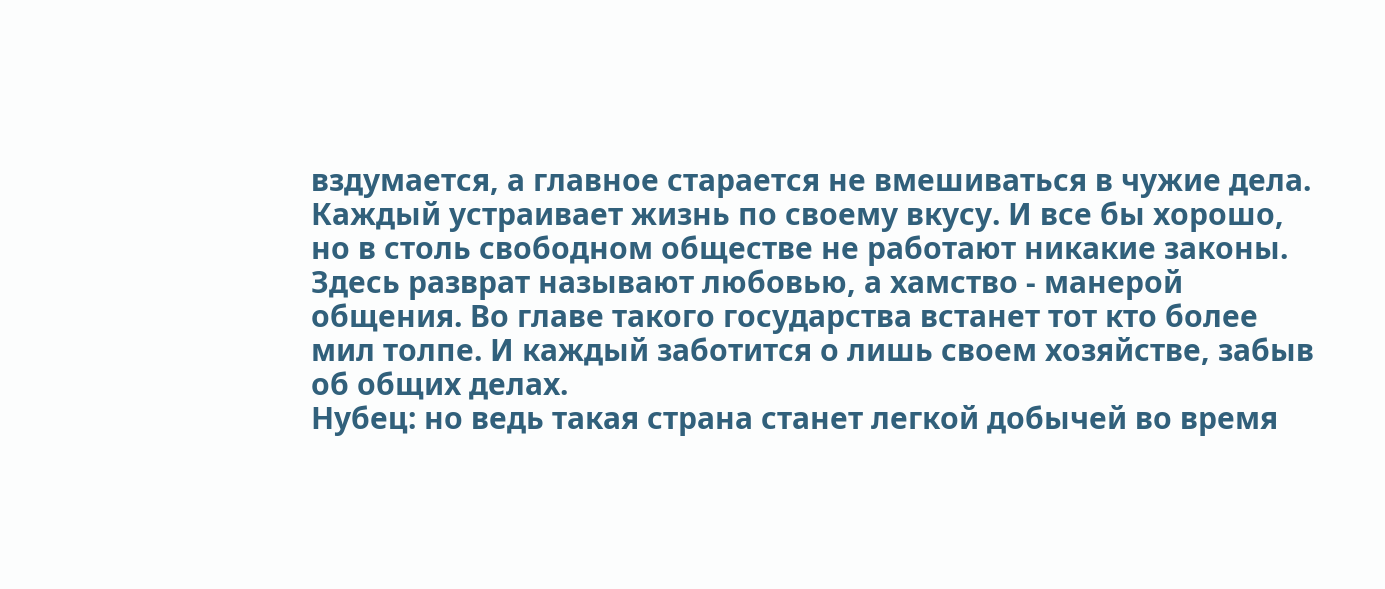вздумается, а главное старается не вмешиваться в чужие дела. Каждый устраивает жизнь по своему вкусу. И все бы хорошо, но в столь свободном обществе не работают никакие законы. Здесь разврат называют любовью, а хамство - манерой общения. Во главе такого государства встанет тот кто более мил толпе. И каждый заботится о лишь своем хозяйстве, забыв об общих делах.
Нубец: но ведь такая страна станет легкой добычей во время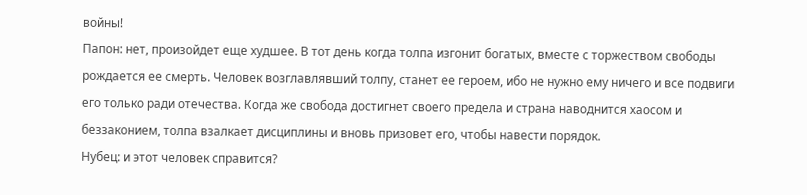войны!
Папон: нет, произойдет еще худшее. В тот день когда толпа изгонит богатых, вместе с торжеством свободы рождается ее смерть. Человек возглавлявший толпу, станет ее героем, ибо не нужно ему ничего и все подвиги его только ради отечества. Когда же свобода достигнет своего предела и страна наводнится хаосом и беззаконием, толпа взалкает дисциплины и вновь призовет его, чтобы навести порядок.
Нубец: и этот человек справится?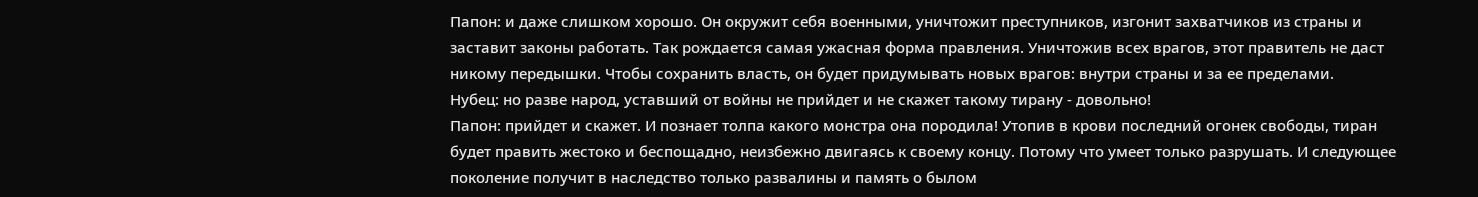Папон: и даже слишком хорошо. Он окружит себя военными, уничтожит преступников, изгонит захватчиков из страны и заставит законы работать. Так рождается самая ужасная форма правления. Уничтожив всех врагов, этот правитель не даст никому передышки. Чтобы сохранить власть, он будет придумывать новых врагов: внутри страны и за ее пределами.
Нубец: но разве народ, уставший от войны не прийдет и не скажет такому тирану - довольно!
Папон: прийдет и скажет. И познает толпа какого монстра она породила! Утопив в крови последний огонек свободы, тиран будет править жестоко и беспощадно, неизбежно двигаясь к своему концу. Потому что умеет только разрушать. И следующее поколение получит в наследство только развалины и память о былом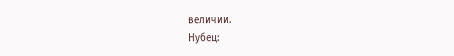величии.
Нубец: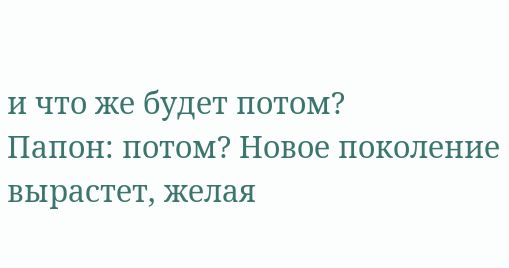и что же будет потом?
Папон: потом? Новое поколение вырастет, желая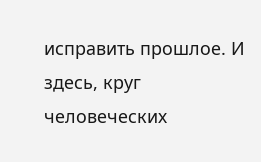исправить прошлое. И здесь, круг человеческих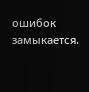ошибок замыкается.